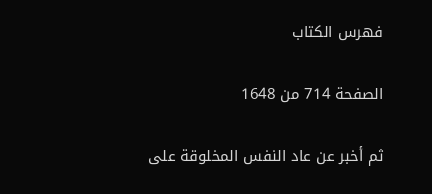فهرس الكتاب

الصفحة 714 من 1648

ثم أخبر عن عاد النفس المخلوقة على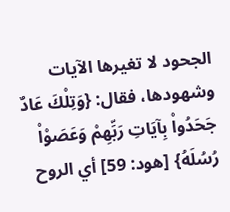الجحود لا تغيرها الآيات وشهودها، فقال: {وَتِلْكَ عَادٌ جَحَدُواْ بِآيَاتِ رَبِّهِمْ وَعَصَوْاْ رُسُلَهُ} [هود: 59] أي الروح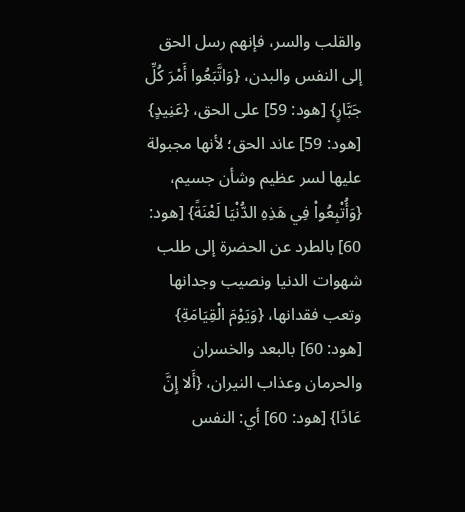والقلب والسر، فإنهم رسل الحق إلى النفس والبدن، {وَاتَّبَعُوا أَمْرَ كُلِّ جَبَّارٍ} [هود: 59] على الحق، {عَنِيدٍ} [هود: 59] عاند الحق؛ لأنها مجبولة عليها لسر عظيم وشأن جسيم، {وَأُتْبِعُواْ فِي هَذِهِ الدُّنْيَا لَعْنَةً} [هود: 60] بالطرد عن الحضرة إلى طلب شهوات الدنيا ونصيب وجدانها وتعب فقدانها، {وَيَوْمَ الْقِيَامَةِ} [هود: 60] بالبعد والخسران والحرمان وعذاب النيران، {أَلا إِنَّ عَادًا} [هود: 60] أي: النفس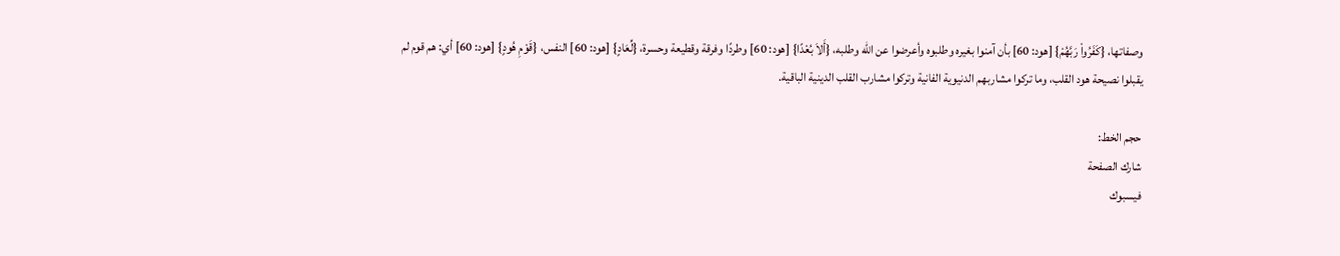وصفاتها، {كَفَرُواْ رَبَّهُمْ} [هود: 60] بأن آمنوا بغيره وطلبوه وأعرضوا عن الله وطلبه، {أَلاَ بُعْدًا} [هود: 60] وطردًا وفرقة وقطيعة وحسرة، {لِّعَادٍ} [هود: 60] النفس، {قَوْمِ هُودٍ} [هود: 60] أي: هم قوم لم يقبلوا نصيحة هود القلب، وما تركوا مشاربهم الدنيوية الفانية وتركوا مشارب القلب الدينية الباقية.

حجم الخط:
شارك الصفحة
فيسبوك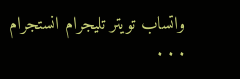واتساب تويتر تليجرام انستجرام
. . .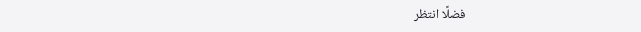فضلًا انتظر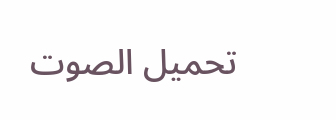تحميل الصوت